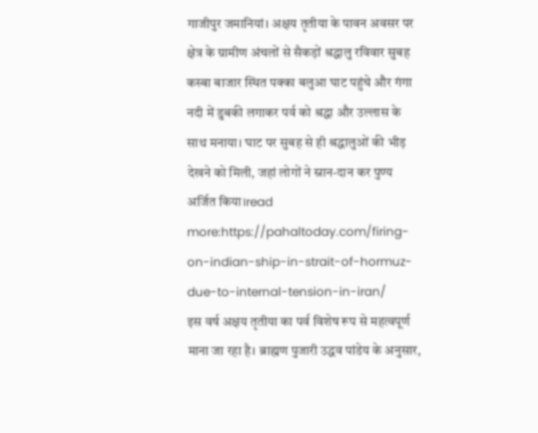गाजीपुर जमानियां। अक्षय तृतीया के पावन अवसर पर क्षेत्र के ग्रामीण अंचलों से सैकड़ों श्रद्धालु रविवार सुबह कस्बा बाजार स्थित पक्का बलुआ घाट पहुंचे और गंगा नदी में डुबकी लगाकर पर्व को श्रद्धा और उल्लास के साथ मनाया। घाट पर सुबह से ही श्रद्धालुओं की भीड़ देखने को मिली, जहां लोगों ने स्नान-दान कर पुण्य अर्जित किया।read more:https://pahaltoday.com/firing-on-indian-ship-in-strait-of-hormuz-due-to-internal-tension-in-iran/
इस वर्ष अक्षय तृतीया का पर्व विशेष रूप से महत्वपूर्ण माना जा रहा है। ब्राह्मण पुजारी उद्धव पांडेय के अनुसार,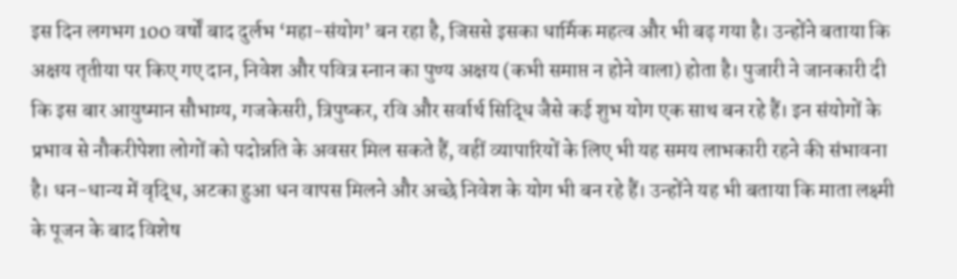इस दिन लगभग 100 वर्षों बाद दुर्लभ ‘महा-संयोग’ बन रहा है, जिससे इसका धार्मिक महत्व और भी बढ़ गया है। उन्होंने बताया कि अक्षय तृतीया पर किए गए दान, निवेश और पवित्र स्नान का पुण्य अक्षय (कभी समाप्त न होने वाला) होता है। पुजारी ने जानकारी दी कि इस बार आयुष्मान सौभाग्य, गजकेसरी, त्रिपुष्कर, रवि और सर्वार्थ सिद्धि जैसे कई शुभ योग एक साथ बन रहे हैं। इन संयोगों के प्रभाव से नौकरीपेशा लोगों को पदोन्नति के अवसर मिल सकते हैं, वहीं व्यापारियों के लिए भी यह समय लाभकारी रहने की संभावना है। धन-धान्य में वृद्धि, अटका हुआ धन वापस मिलने और अच्छे निवेश के योग भी बन रहे हैं। उन्होंने यह भी बताया कि माता लक्ष्मी के पूजन के बाद विशेष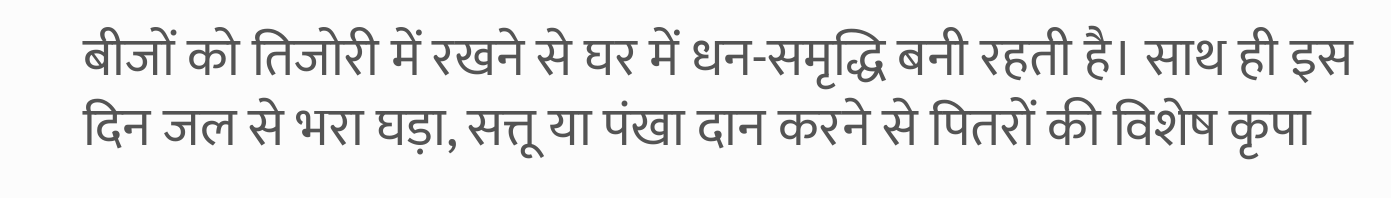बीजों को तिजोरी में रखने से घर में धन-समृद्धि बनी रहती है। साथ ही इस दिन जल से भरा घड़ा, सत्तू या पंखा दान करने से पितरों की विशेष कृपा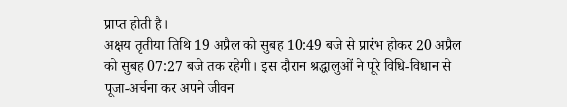प्राप्त होती है।
अक्षय तृतीया तिथि 19 अप्रैल को सुबह 10:49 बजे से प्रारंभ होकर 20 अप्रैल को सुबह 07:27 बजे तक रहेगी। इस दौरान श्रद्धालुओं ने पूरे विधि-विधान से पूजा-अर्चना कर अपने जीवन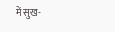में सुख-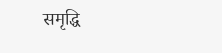समृद्धि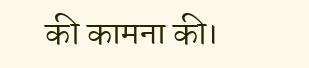की कामना की।